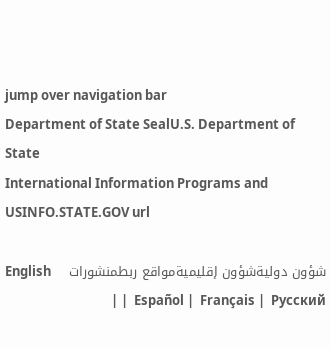jump over navigation bar
Department of State SealU.S. Department of State
International Information Programs and USINFO.STATE.GOV url

شؤون دوليةشؤون إقليميةمواقع ربطمنشورات    English |  Español |  Français |  Русский |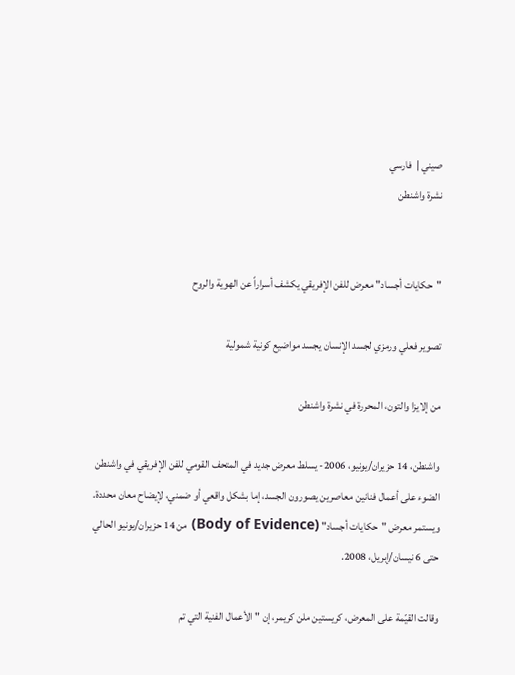صيني |  فارسي
نشرة واشنطن


"حكايات أجساد" معرض للفن الإفريقي يكشف أسراراً عن الهوية والروح

تصوير فعلي ورمزي لجسد الإنسان يجسد مواضيع كونية شمولية

من إلايزا والتون، المحررة في نشرة واشنطن

واشنطن، 14 حزيران/يونيو، 2006- يسلط معرض جديد في المتحف القومي للفن الإفريقي في واشنطن الضوء على أعمال فنانين معاصرين يصورون الجسد، إما بشكل واقعي أو ضمني، لإيضاح معان محددة. ويستمر معرض "حكايات أجساد" (Body of Evidence) من 14 حزيران/يونيو الحالي حتى 6 نيسان/إبريل، 2008.

وقالت القيّمة على المعرض، كريستين ملن كريمر، إن "الأعمال الفنية التي تم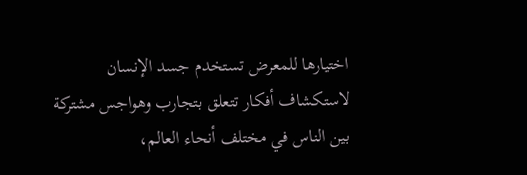اختيارها للمعرض تستخدم جسد الإنسان لاستكشاف أفكار تتعلق بتجارب وهواجس مشتركة بين الناس في مختلف أنحاء العالم،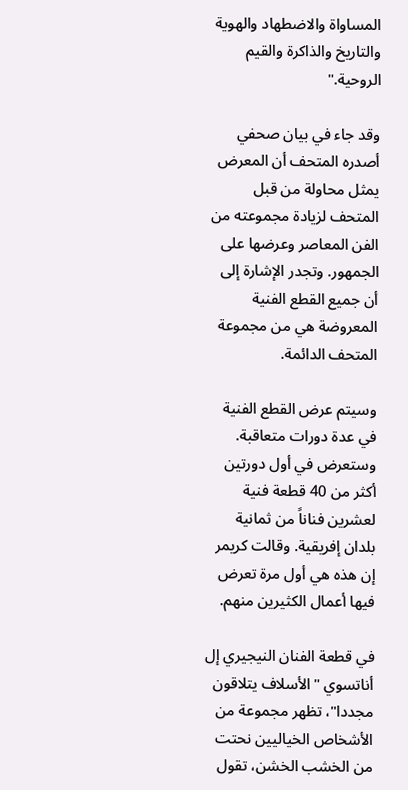المساواة والاضطهاد والهوية والتاريخ والذاكرة والقيم الروحية."

وقد جاء في بيان صحفي أصدره المتحف أن المعرض يمثل محاولة من قبل المتحف لزيادة مجموعته من الفن المعاصر وعرضها على الجمهور. وتجدر الإشارة إلى أن جميع القطع الفنية المعروضة هي من مجموعة المتحف الدائمة.

وسيتم عرض القطع الفنية في عدة دورات متعاقبة. وستعرض في أول دورتين أكثر من 40 قطعة فنية لعشرين فناناً من ثمانية بلدان إفريقية. وقالت كريمر إن هذه هي أول مرة تعرض فيها أعمال الكثيرين منهم.

في قطعة الفنان النيجيري إل أناتسوي "الأسلاف يتلاقون مجددا"، تظهر مجموعة من الأشخاص الخياليين نحتت من الخشب الخشن، تقول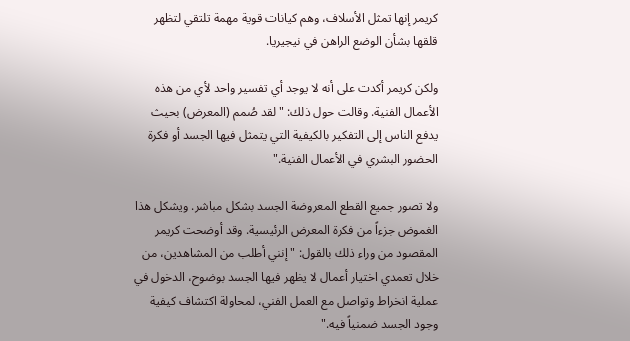كريمر إنها تمثل الأسلاف، وهم كيانات قوية مهمة تلتقي لتظهر قلقها بشأن الوضع الراهن في نيجيريا.

ولكن كريمر أكدت على أنه لا يوجد أي تفسير واحد لأي من هذه الأعمال الفنية. وقالت حول ذلك: "لقد صُمم (المعرض) بحيث يدفع الناس إلى التفكير بالكيفية التي يتمثل فيها الجسد أو فكرة الحضور البشري في الأعمال الفنية."

ولا تصور جميع القطع المعروضة الجسد بشكل مباشر. ويشكل هذا الغموض جزءاً من فكرة المعرض الرئيسية. وقد أوضحت كريمر المقصود من وراء ذلك بالقول: "إنني أطلب من المشاهدين، من خلال تعمدي اختيار أعمال لا يظهر فيها الجسد بوضوح، الدخول في عملية انخراط وتواصل مع العمل الفني، لمحاولة اكتشاف كيفية وجود الجسد ضمنياً فيه."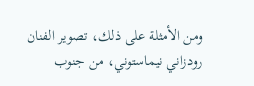ومن الأمثلة على ذلك، تصوير الفنان رودزاني نيماستوني، من جنوب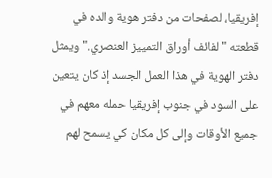إفريقيا، لصفحات من دفتر هوية والده في قطعته "لفائف أوراق التمييز العنصري." ويمثل دفتر الهوية في هذا العمل الجسد إذ كان يتعين على السود في جنوب إفريقيا حمله معهم في جميع الأوقات وإلى كل مكان كي يسمح لهم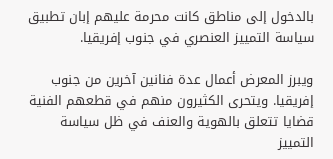بالدخول إلى مناطق كانت محرمة عليهم إبان تطبيق سياسة التمييز العنصري في جنوب إفريقيا.

ويبرز المعرض أعمال عدة فنانين آخرين من جنوب إفريقيا. ويتحرى الكثيرون منهم في قطعهم الفنية قضايا تتعلق بالهوية والعنف في ظل سياسة التمييز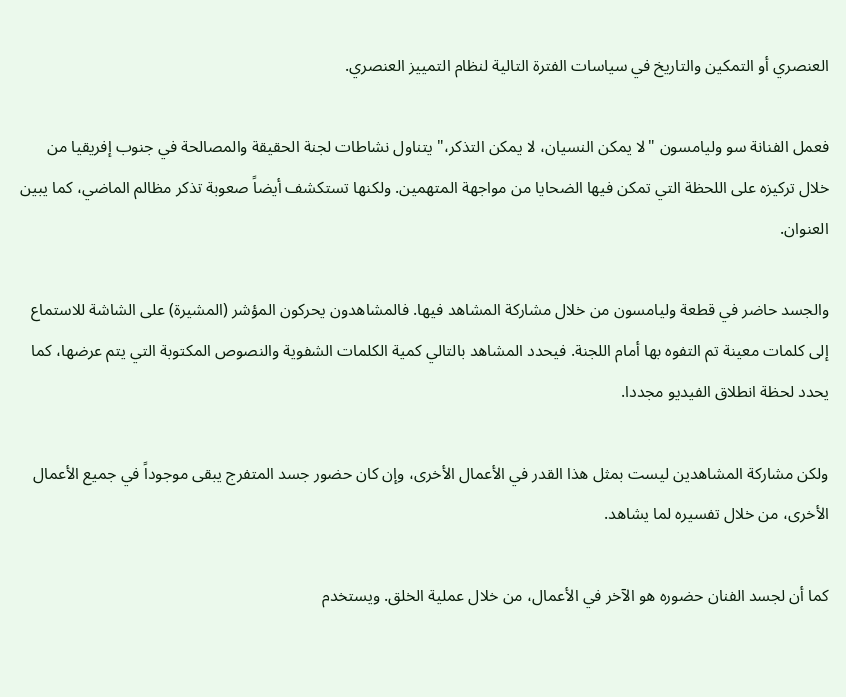العنصري أو التمكين والتاريخ في سياسات الفترة التالية لنظام التمييز العنصري.

فعمل الفنانة سو وليامسون "لا يمكن النسيان، لا يمكن التذكر،" يتناول نشاطات لجنة الحقيقة والمصالحة في جنوب إفريقيا من خلال تركيزه على اللحظة التي تمكن فيها الضحايا من مواجهة المتهمين. ولكنها تستكشف أيضاً صعوبة تذكر مظالم الماضي، كما يبين العنوان.

والجسد حاضر في قطعة وليامسون من خلال مشاركة المشاهد فيها. فالمشاهدون يحركون المؤشر (المشيرة) على الشاشة للاستماع إلى كلمات معينة تم التفوه بها أمام اللجنة. فيحدد المشاهد بالتالي كمية الكلمات الشفوية والنصوص المكتوبة التي يتم عرضها، كما يحدد لحظة انطلاق الفيديو مجددا.

ولكن مشاركة المشاهدين ليست بمثل هذا القدر في الأعمال الأخرى، وإن كان حضور جسد المتفرج يبقى موجوداً في جميع الأعمال الأخرى، من خلال تفسيره لما يشاهد.

كما أن لجسد الفنان حضوره هو الآخر في الأعمال، من خلال عملية الخلق. ويستخدم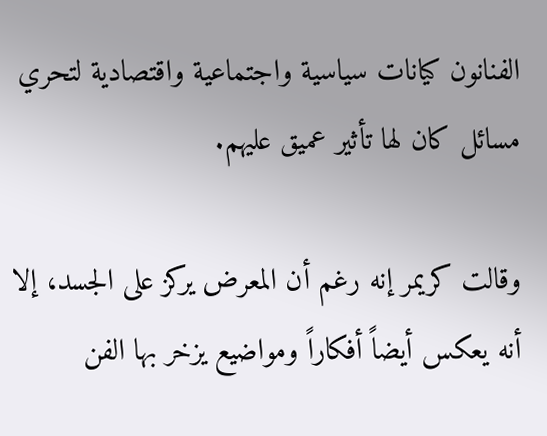الفنانون كيانات سياسية واجتماعية واقتصادية لتحري مسائل كان لها تأثير عميق عليهم.

وقالت كريمر إنه رغم أن المعرض يركز على الجسد، إلا أنه يعكس أيضاً أفكاراً ومواضيع يزخر بها الفن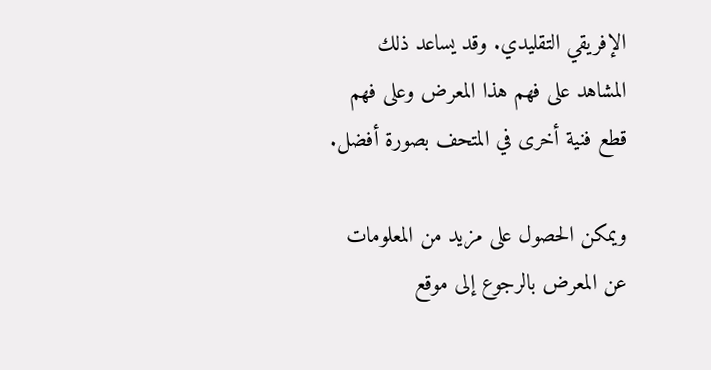الإفريقي التقليدي. وقد يساعد ذلك المشاهد على فهم هذا المعرض وعلى فهم قطع فنية أخرى في المتحف بصورة أفضل.

ويمكن الحصول على مزيد من المعلومات عن المعرض بالرجوع إلى موقع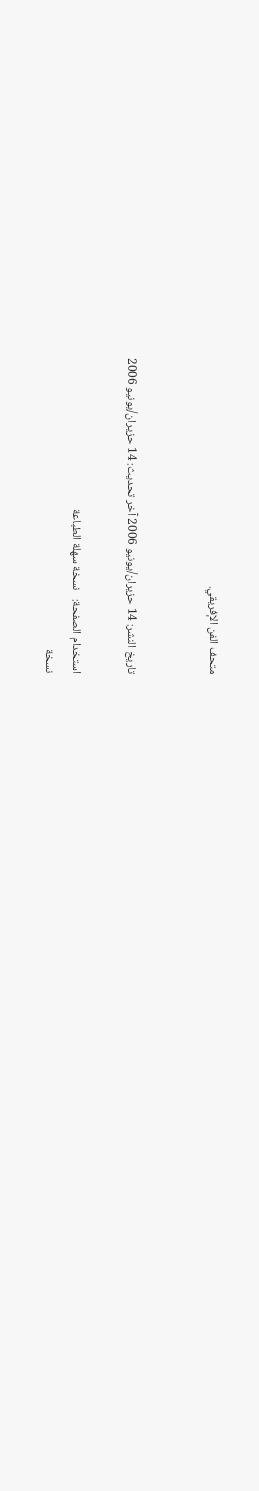متحف الفن الإفريقي.


تاريخ النشر: 14 حزيران/يونيو 2006 آخر تحديث: 14 حزيران/يونيو 2006

استخدام الصفحة:   نسخة سهلة الطباعة
نسخة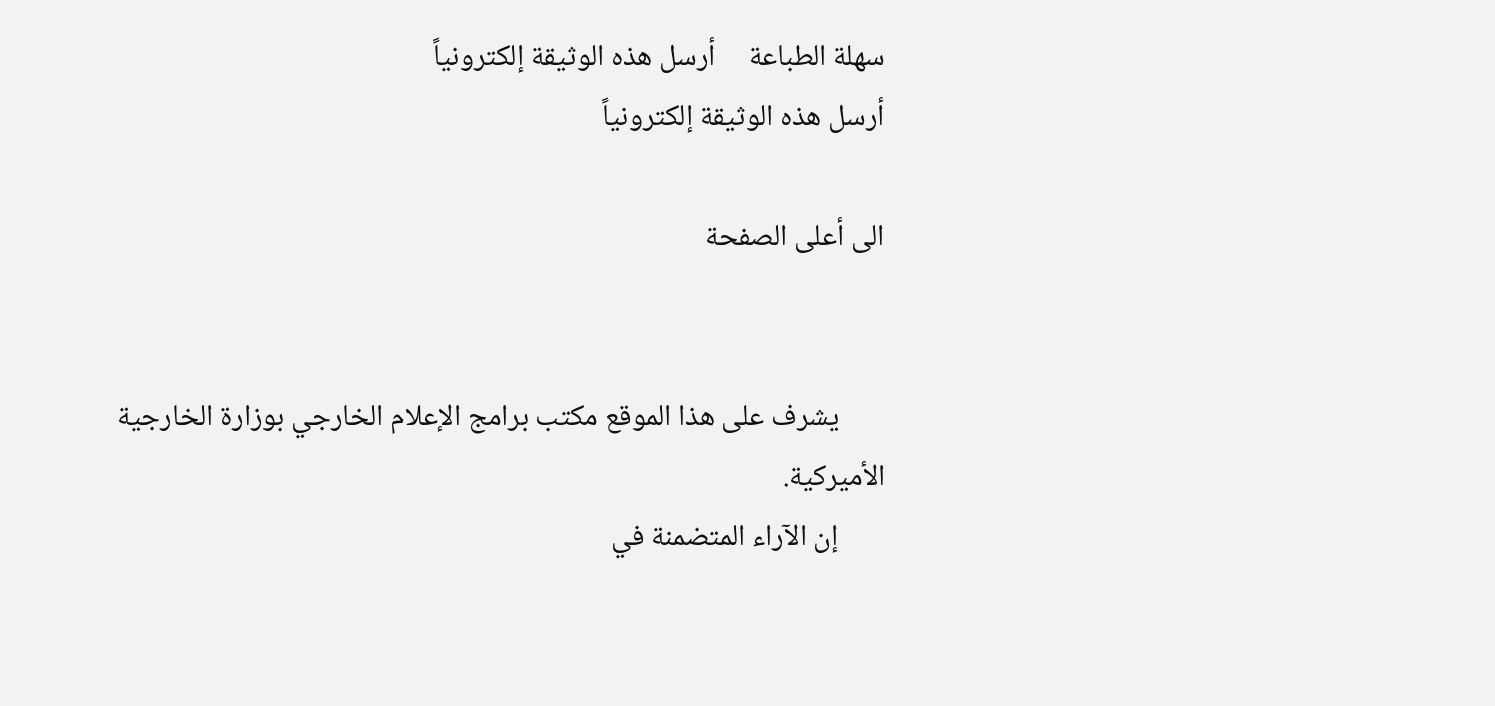سهلة الطباعة     أرسل هذه الوثيقة إلكترونياً
أرسل هذه الوثيقة إلكترونياً

الى أعلى الصفحة


       يشرف على هذا الموقع مكتب برامج الإعلام الخارجي بوزارة الخارجية الأميركية.
       إن الآراء المتضمنة في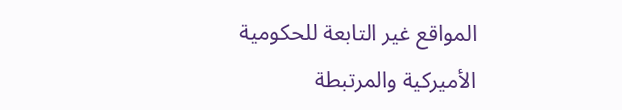المواقع غير التابعة للحكومية الأميركية والمرتبطة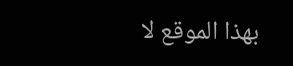بهذا الموقع لا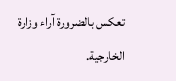تعكس بالضرورة آراء وزارة الخارجية.